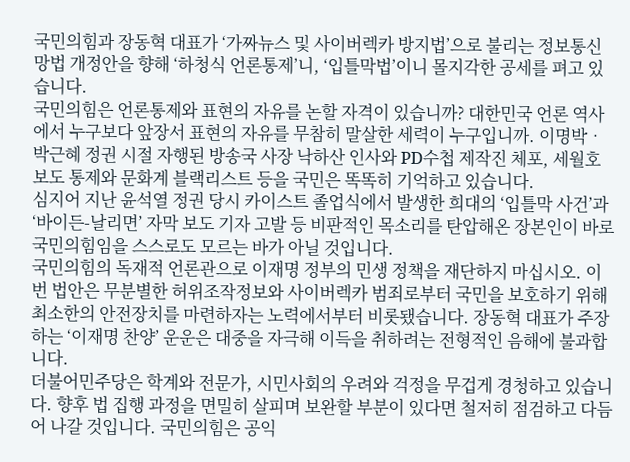국민의힘과 장동혁 대표가 ‘가짜뉴스 및 사이버렉카 방지법’으로 불리는 정보통신망법 개정안을 향해 ‘하청식 언론통제’니, ‘입틀막법’이니 몰지각한 공세를 펴고 있습니다.
국민의힘은 언론통제와 표현의 자유를 논할 자격이 있습니까? 대한민국 언론 역사에서 누구보다 앞장서 표현의 자유를 무참히 말살한 세력이 누구입니까. 이명박‧박근혜 정권 시절 자행된 방송국 사장 낙하산 인사와 PD수첩 제작진 체포, 세월호 보도 통제와 문화계 블랙리스트 등을 국민은 똑똑히 기억하고 있습니다.
심지어 지난 윤석열 정권 당시 카이스트 졸업식에서 발생한 희대의 ‘입틀막 사건’과 ‘바이든-날리면’ 자막 보도 기자 고발 등 비판적인 목소리를 탄압해온 장본인이 바로 국민의힘임을 스스로도 모르는 바가 아닐 것입니다.
국민의힘의 독재적 언론관으로 이재명 정부의 민생 정책을 재단하지 마십시오. 이번 법안은 무분별한 허위조작정보와 사이버렉카 범죄로부터 국민을 보호하기 위해 최소한의 안전장치를 마련하자는 노력에서부터 비롯됐습니다. 장동혁 대표가 주장하는 ‘이재명 찬양’ 운운은 대중을 자극해 이득을 취하려는 전형적인 음해에 불과합니다.
더불어민주당은 학계와 전문가, 시민사회의 우려와 걱정을 무겁게 경청하고 있습니다. 향후 법 집행 과정을 면밀히 살피며 보완할 부분이 있다면 철저히 점검하고 다듬어 나갈 것입니다. 국민의힘은 공익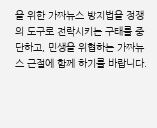을 위한 가짜뉴스 방지법을 정쟁의 도구로 전락시키는 구태를 중단하고, 민생을 위협하는 가짜뉴스 근절에 함께 하기를 바랍니다.